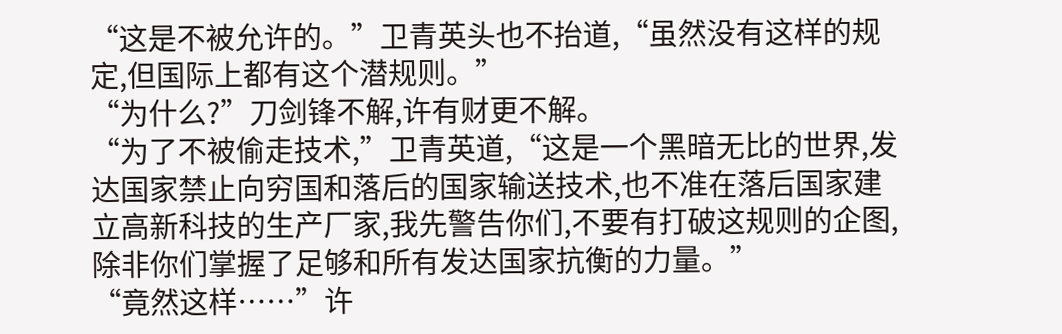“这是不被允许的。”卫青英头也不抬道,“虽然没有这样的规定,但国际上都有这个潜规则。”
“为什么?”刀剑锋不解,许有财更不解。
“为了不被偷走技术,”卫青英道,“这是一个黑暗无比的世界,发达国家禁止向穷国和落后的国家输送技术,也不准在落后国家建立高新科技的生产厂家,我先警告你们,不要有打破这规则的企图,除非你们掌握了足够和所有发达国家抗衡的力量。”
“竟然这样……”许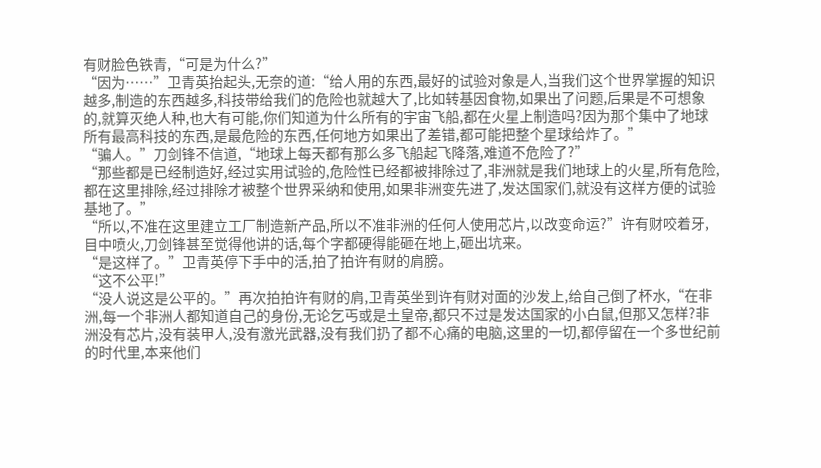有财脸色铁青,“可是为什么?”
“因为……”卫青英抬起头,无奈的道:“给人用的东西,最好的试验对象是人,当我们这个世界掌握的知识越多,制造的东西越多,科技带给我们的危险也就越大了,比如转基因食物,如果出了问题,后果是不可想象的,就算灭绝人种,也大有可能,你们知道为什么所有的宇宙飞船,都在火星上制造吗?因为那个集中了地球所有最高科技的东西,是最危险的东西,任何地方如果出了差错,都可能把整个星球给炸了。”
“骗人。”刀剑锋不信道,“地球上每天都有那么多飞船起飞降落,难道不危险了?”
“那些都是已经制造好,经过实用试验的,危险性已经都被排除过了,非洲就是我们地球上的火星,所有危险,都在这里排除,经过排除才被整个世界采纳和使用,如果非洲变先进了,发达国家们,就没有这样方便的试验基地了。”
“所以,不准在这里建立工厂制造新产品,所以不准非洲的任何人使用芯片,以改变命运?”许有财咬着牙,目中喷火,刀剑锋甚至觉得他讲的话,每个字都硬得能砸在地上,砸出坑来。
“是这样了。”卫青英停下手中的活,拍了拍许有财的肩膀。
“这不公平!”
“没人说这是公平的。”再次拍拍许有财的肩,卫青英坐到许有财对面的沙发上,给自己倒了杯水,“在非洲,每一个非洲人都知道自己的身份,无论乞丐或是土皇帝,都只不过是发达国家的小白鼠,但那又怎样?非洲没有芯片,没有装甲人,没有激光武器,没有我们扔了都不心痛的电脑,这里的一切,都停留在一个多世纪前的时代里,本来他们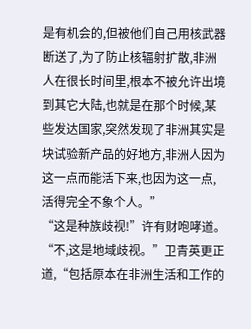是有机会的,但被他们自己用核武器断送了,为了防止核辐射扩散,非洲人在很长时间里,根本不被允许出境到其它大陆,也就是在那个时候,某些发达国家,突然发现了非洲其实是块试验新产品的好地方,非洲人因为这一点而能活下来,也因为这一点,活得完全不象个人。”
“这是种族歧视!”许有财咆哮道。
“不,这是地域歧视。”卫青英更正道,“包括原本在非洲生活和工作的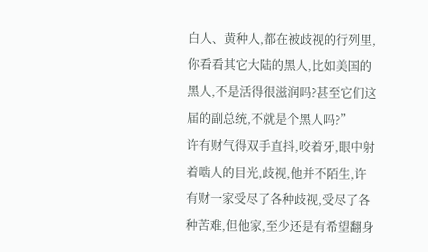白人、黄种人,都在被歧视的行列里,你看看其它大陆的黑人,比如美国的黑人,不是活得很滋润吗?甚至它们这届的副总统,不就是个黑人吗?”
许有财气得双手直抖,咬着牙,眼中射着啮人的目光,歧视,他并不陌生,许有财一家受尽了各种歧视,受尽了各种苦难,但他家,至少还是有希望翻身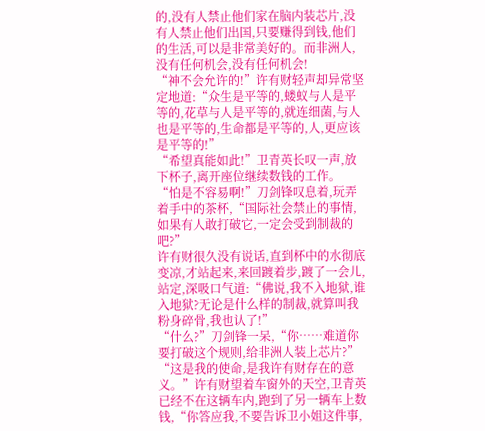的,没有人禁止他们家在脑内装芯片,没有人禁止他们出国,只要赚得到钱,他们的生活,可以是非常美好的。而非洲人,没有任何机会,没有任何机会!
“神不会允许的!”许有财轻声却异常坚定地道:“众生是平等的,蝼蚁与人是平等的,花草与人是平等的,就连细菌,与人也是平等的,生命都是平等的,人,更应该是平等的!”
“希望真能如此!”卫青英长叹一声,放下杯子,离开座位继续数钱的工作。
“怕是不容易啊!”刀剑锋叹息着,玩弄着手中的茶杯,“国际社会禁止的事情,如果有人敢打破它,一定会受到制裁的吧?”
许有财很久没有说话,直到杯中的水彻底变凉,才站起来,来回踱着步,踱了一会儿,站定,深吸口气道:“佛说,我不入地狱,谁入地狱?无论是什么样的制裁,就算叫我粉身碎骨,我也认了!”
“什么?”刀剑锋一呆,“你……难道你要打破这个规则,给非洲人装上芯片?”
“这是我的使命,是我许有财存在的意义。”许有财望着车窗外的天空,卫青英已经不在这辆车内,跑到了另一辆车上数钱,“你答应我,不要告诉卫小姐这件事,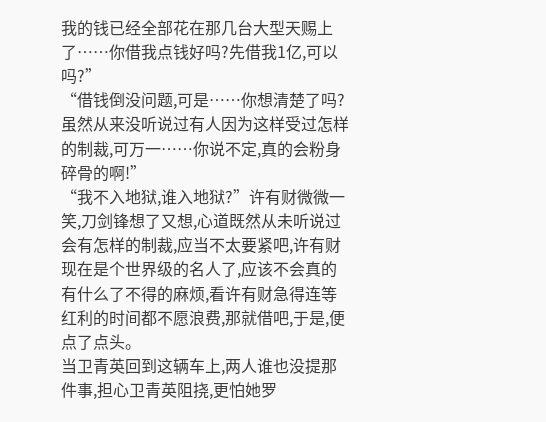我的钱已经全部花在那几台大型天赐上了……你借我点钱好吗?先借我1亿,可以吗?”
“借钱倒没问题,可是……你想清楚了吗?虽然从来没听说过有人因为这样受过怎样的制裁,可万一……你说不定,真的会粉身碎骨的啊!”
“我不入地狱,谁入地狱?”许有财微微一笑,刀剑锋想了又想,心道既然从未听说过会有怎样的制裁,应当不太要紧吧,许有财现在是个世界级的名人了,应该不会真的有什么了不得的麻烦,看许有财急得连等红利的时间都不愿浪费,那就借吧,于是,便点了点头。
当卫青英回到这辆车上,两人谁也没提那件事,担心卫青英阻挠,更怕她罗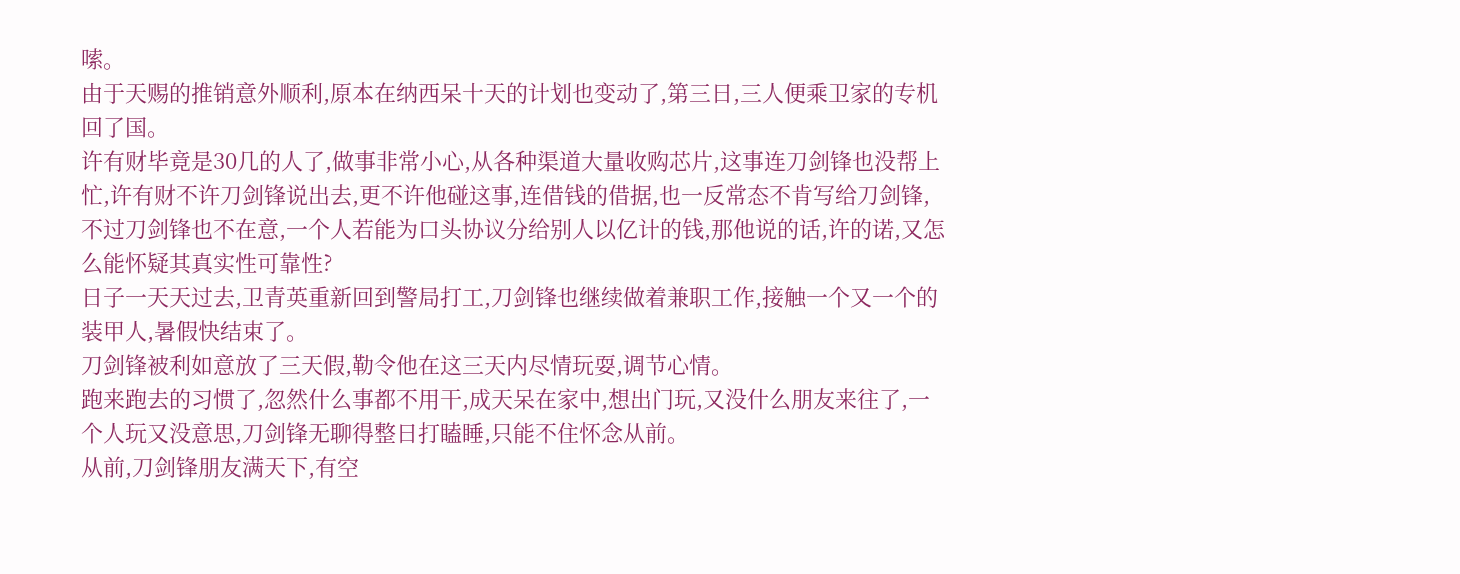嗦。
由于天赐的推销意外顺利,原本在纳西呆十天的计划也变动了,第三日,三人便乘卫家的专机回了国。
许有财毕竟是30几的人了,做事非常小心,从各种渠道大量收购芯片,这事连刀剑锋也没帮上忙,许有财不许刀剑锋说出去,更不许他碰这事,连借钱的借据,也一反常态不肯写给刀剑锋,不过刀剑锋也不在意,一个人若能为口头协议分给别人以亿计的钱,那他说的话,许的诺,又怎么能怀疑其真实性可靠性?
日子一天天过去,卫青英重新回到警局打工,刀剑锋也继续做着兼职工作,接触一个又一个的装甲人,暑假快结束了。
刀剑锋被利如意放了三天假,勒令他在这三天内尽情玩耍,调节心情。
跑来跑去的习惯了,忽然什么事都不用干,成天呆在家中,想出门玩,又没什么朋友来往了,一个人玩又没意思,刀剑锋无聊得整日打瞌睡,只能不住怀念从前。
从前,刀剑锋朋友满天下,有空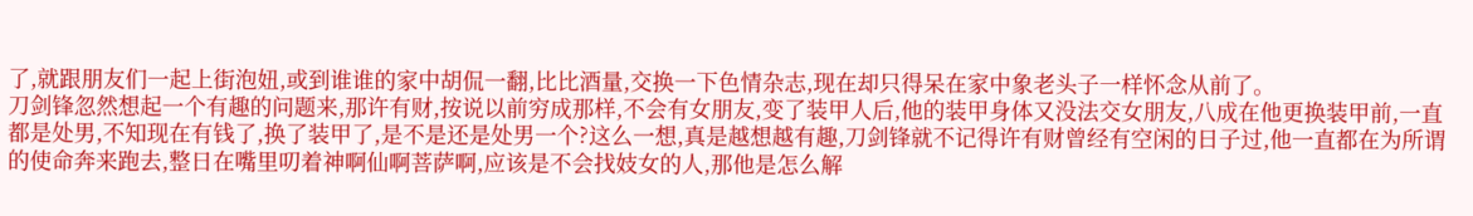了,就跟朋友们一起上街泡妞,或到谁谁的家中胡侃一翻,比比酒量,交换一下色情杂志,现在却只得呆在家中象老头子一样怀念从前了。
刀剑锋忽然想起一个有趣的问题来,那许有财,按说以前穷成那样,不会有女朋友,变了装甲人后,他的装甲身体又没法交女朋友,八成在他更换装甲前,一直都是处男,不知现在有钱了,换了装甲了,是不是还是处男一个?这么一想,真是越想越有趣,刀剑锋就不记得许有财曾经有空闲的日子过,他一直都在为所谓的使命奔来跑去,整日在嘴里叨着神啊仙啊菩萨啊,应该是不会找妓女的人,那他是怎么解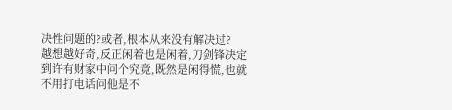决性问题的?或者,根本从来没有解决过?
越想越好奇,反正闲着也是闲着,刀剑锋决定到许有财家中问个究竟,既然是闲得慌,也就不用打电话问他是不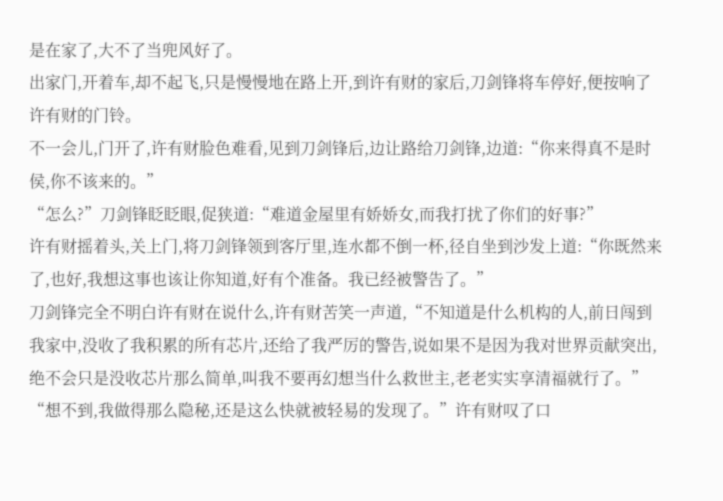是在家了,大不了当兜风好了。
出家门,开着车,却不起飞,只是慢慢地在路上开,到许有财的家后,刀剑锋将车停好,便按响了许有财的门铃。
不一会儿,门开了,许有财脸色难看,见到刀剑锋后,边让路给刀剑锋,边道:“你来得真不是时侯,你不该来的。”
“怎么?”刀剑锋眨眨眼,促狭道:“难道金屋里有娇娇女,而我打扰了你们的好事?”
许有财摇着头,关上门,将刀剑锋领到客厅里,连水都不倒一杯,径自坐到沙发上道:“你既然来了,也好,我想这事也该让你知道,好有个准备。我已经被警告了。”
刀剑锋完全不明白许有财在说什么,许有财苦笑一声道,“不知道是什么机构的人,前日闯到我家中,没收了我积累的所有芯片,还给了我严厉的警告,说如果不是因为我对世界贡献突出,绝不会只是没收芯片那么简单,叫我不要再幻想当什么救世主,老老实实享清福就行了。”
“想不到,我做得那么隐秘,还是这么快就被轻易的发现了。”许有财叹了口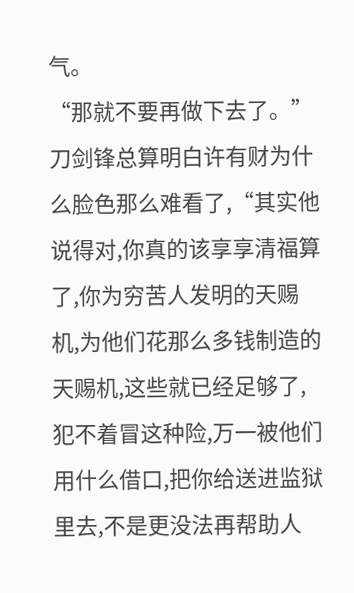气。
“那就不要再做下去了。”刀剑锋总算明白许有财为什么脸色那么难看了,“其实他说得对,你真的该享享清福算了,你为穷苦人发明的天赐机,为他们花那么多钱制造的天赐机,这些就已经足够了,犯不着冒这种险,万一被他们用什么借口,把你给送进监狱里去,不是更没法再帮助人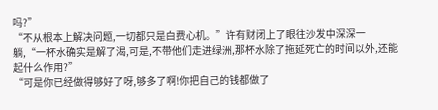吗?”
“不从根本上解决问题,一切都只是白费心机。”许有财闭上了眼往沙发中深深一躺,“一杯水确实是解了渴,可是,不带他们走进绿洲,那杯水除了拖延死亡的时间以外,还能起什么作用?”
“可是你已经做得够好了呀,够多了啊!你把自己的钱都做了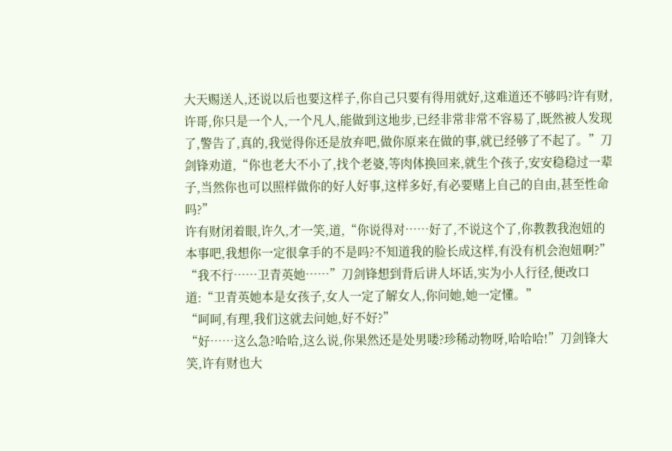大天赐送人,还说以后也要这样子,你自己只要有得用就好,这难道还不够吗?许有财,许哥,你只是一个人,一个凡人,能做到这地步,已经非常非常不容易了,既然被人发现了,警告了,真的,我觉得你还是放弃吧,做你原来在做的事,就已经够了不起了。”刀剑锋劝道,“你也老大不小了,找个老婆,等肉体换回来,就生个孩子,安安稳稳过一辈子,当然你也可以照样做你的好人好事,这样多好,有必要赌上自己的自由,甚至性命吗?”
许有财闭着眼,许久,才一笑,道,“你说得对……好了,不说这个了,你教教我泡妞的本事吧,我想你一定很拿手的不是吗?不知道我的脸长成这样,有没有机会泡妞啊?”
“我不行……卫青英她……”刀剑锋想到背后讲人坏话,实为小人行径,便改口道:“卫青英她本是女孩子,女人一定了解女人,你问她,她一定懂。”
“呵呵,有理,我们这就去问她,好不好?”
“好……这么急?哈哈,这么说,你果然还是处男喽?珍稀动物呀,哈哈哈!”刀剑锋大笑,许有财也大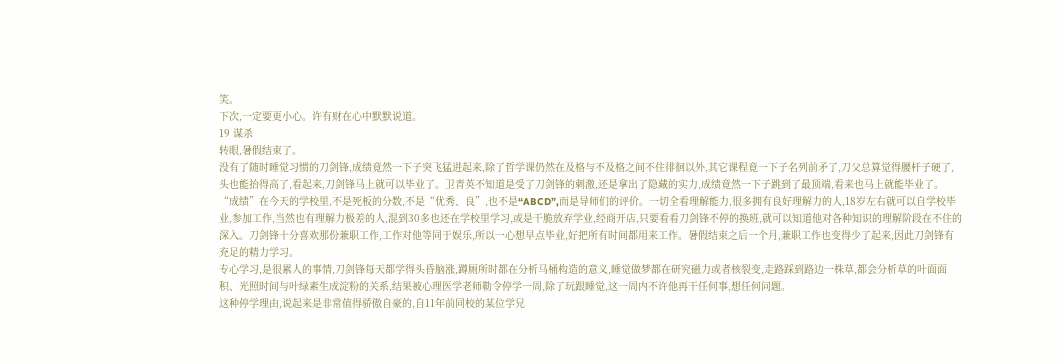笑。
下次,一定要更小心。许有财在心中默默说道。
19 谋杀
转眼,暑假结束了。
没有了随时睡觉习惯的刀剑锋,成绩竟然一下子突飞猛进起来,除了哲学课仍然在及格与不及格之间不住徘徊以外,其它课程竟一下子名列前矛了,刀父总算觉得腰杆子硬了,头也能抬得高了,看起来,刀剑锋马上就可以毕业了。卫青英不知道是受了刀剑锋的刺激,还是拿出了隐藏的实力,成绩竟然一下子跳到了最顶端,看来也马上就能毕业了。
“成绩”在今天的学校里,不是死板的分数,不是“优秀、良”,也不是“ABCD”,而是导师们的评价。一切全看理解能力,很多拥有良好理解力的人,18岁左右就可以自学校毕业,参加工作,当然也有理解力极差的人,混到30多也还在学校里学习,或是干脆放弃学业,经商开店,只要看看刀剑锋不停的换班,就可以知道他对各种知识的理解阶段在不住的深入。刀剑锋十分喜欢那份兼职工作,工作对他等同于娱乐,所以一心想早点毕业,好把所有时间都用来工作。暑假结束之后一个月,兼职工作也变得少了起来,因此刀剑锋有充足的精力学习。
专心学习,是很累人的事情,刀剑锋每天都学得头昏脑涨,蹲厕所时都在分析马桶构造的意义,睡觉做梦都在研究磁力或者核裂变,走路踩到路边一株草,都会分析草的叶面面积、光照时间与叶绿素生成淀粉的关系,结果被心理医学老师勒令停学一周,除了玩跟睡觉,这一周内不许他再干任何事,想任何问题。
这种停学理由,说起来是非常值得骄傲自豪的,自11年前同校的某位学兄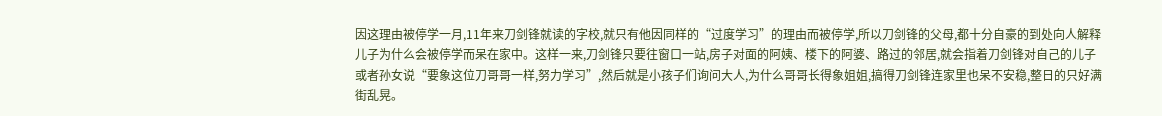因这理由被停学一月,11年来刀剑锋就读的字校,就只有他因同样的“过度学习”的理由而被停学,所以刀剑锋的父母,都十分自豪的到处向人解释儿子为什么会被停学而呆在家中。这样一来,刀剑锋只要往窗口一站,房子对面的阿姨、楼下的阿婆、路过的邻居,就会指着刀剑锋对自己的儿子或者孙女说“要象这位刀哥哥一样,努力学习”,然后就是小孩子们询问大人,为什么哥哥长得象姐姐,搞得刀剑锋连家里也呆不安稳,整日的只好满街乱晃。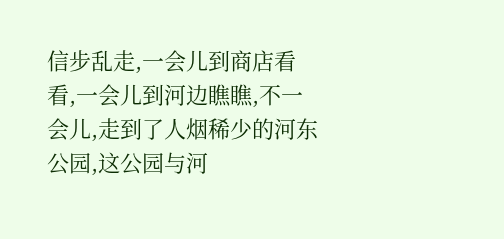信步乱走,一会儿到商店看看,一会儿到河边瞧瞧,不一会儿,走到了人烟稀少的河东公园,这公园与河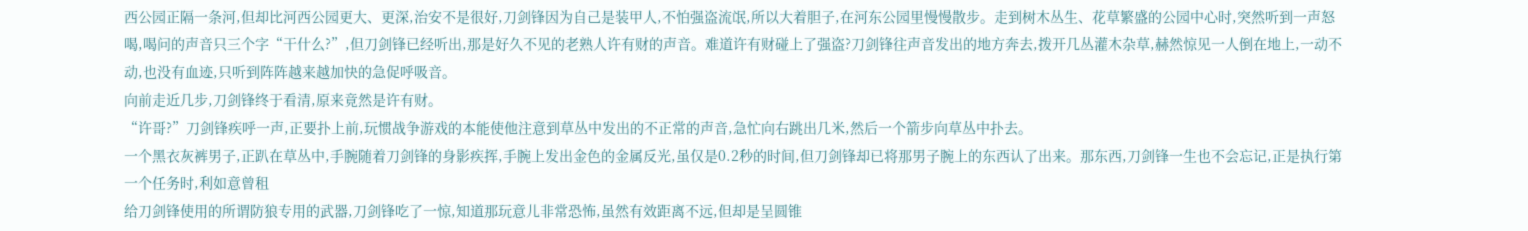西公园正隔一条河,但却比河西公园更大、更深,治安不是很好,刀剑锋因为自己是装甲人,不怕强盗流氓,所以大着胆子,在河东公园里慢慢散步。走到树木丛生、花草繁盛的公园中心时,突然听到一声怒喝,喝问的声音只三个字“干什么?”,但刀剑锋已经听出,那是好久不见的老熟人许有财的声音。难道许有财碰上了强盗?刀剑锋往声音发出的地方奔去,拨开几丛灌木杂草,赫然惊见一人倒在地上,一动不动,也没有血迹,只听到阵阵越来越加快的急促呼吸音。
向前走近几步,刀剑锋终于看清,原来竟然是许有财。
“许哥?”刀剑锋疾呼一声,正要扑上前,玩惯战争游戏的本能使他注意到草丛中发出的不正常的声音,急忙向右跳出几米,然后一个箭步向草丛中扑去。
一个黑衣灰裤男子,正趴在草丛中,手腕随着刀剑锋的身影疾挥,手腕上发出金色的金属反光,虽仅是0.2秒的时间,但刀剑锋却已将那男子腕上的东西认了出来。那东西,刀剑锋一生也不会忘记,正是执行第一个任务时,利如意曾租
给刀剑锋使用的所谓防狼专用的武器,刀剑锋吃了一惊,知道那玩意儿非常恐怖,虽然有效距离不远,但却是呈圆锥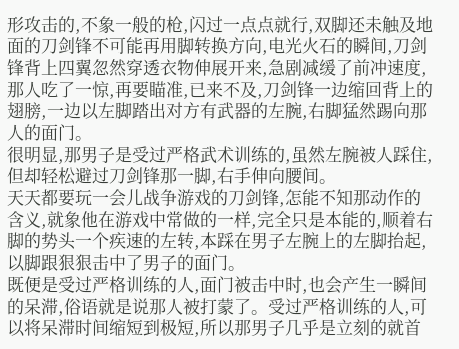形攻击的,不象一般的枪,闪过一点点就行,双脚还未触及地面的刀剑锋不可能再用脚转换方向,电光火石的瞬间,刀剑锋背上四翼忽然穿透衣物伸展开来,急剧减缓了前冲速度,那人吃了一惊,再要瞄准,已来不及,刀剑锋一边缩回背上的翅膀,一边以左脚踏出对方有武器的左腕,右脚猛然踢向那人的面门。
很明显,那男子是受过严格武术训练的,虽然左腕被人踩住,但却轻松避过刀剑锋那一脚,右手伸向腰间。
天天都要玩一会儿战争游戏的刀剑锋,怎能不知那动作的含义,就象他在游戏中常做的一样,完全只是本能的,顺着右脚的势头一个疾速的左转,本踩在男子左腕上的左脚抬起,以脚跟狠狠击中了男子的面门。
既便是受过严格训练的人,面门被击中时,也会产生一瞬间的呆滞,俗语就是说那人被打蒙了。受过严格训练的人,可以将呆滞时间缩短到极短,所以那男子几乎是立刻的就首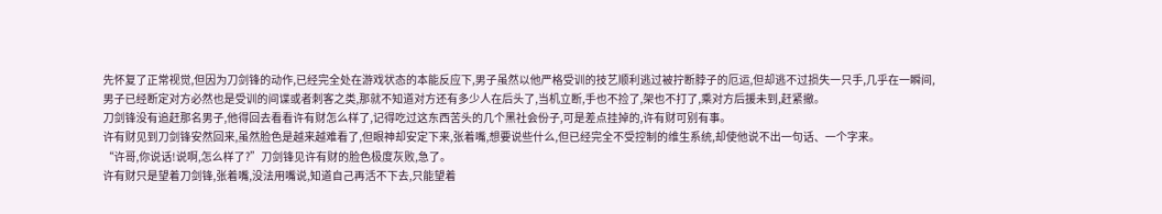先怀复了正常视觉,但因为刀剑锋的动作,已经完全处在游戏状态的本能反应下,男子虽然以他严格受训的技艺顺利逃过被拧断脖子的厄运,但却逃不过损失一只手,几乎在一瞬间,男子已经断定对方必然也是受训的间谍或者刺客之类,那就不知道对方还有多少人在后头了,当机立断,手也不捡了,架也不打了,乘对方后援未到,赶紧撤。
刀剑锋没有追赶那名男子,他得回去看看许有财怎么样了,记得吃过这东西苦头的几个黑社会份子,可是差点挂掉的,许有财可别有事。
许有财见到刀剑锋安然回来,虽然脸色是越来越难看了,但眼神却安定下来,张着嘴,想要说些什么,但已经完全不受控制的维生系统,却使他说不出一句话、一个字来。
“许哥,你说话!说啊,怎么样了?”刀剑锋见许有财的脸色极度灰败,急了。
许有财只是望着刀剑锋,张着嘴,没法用嘴说,知道自己再活不下去,只能望着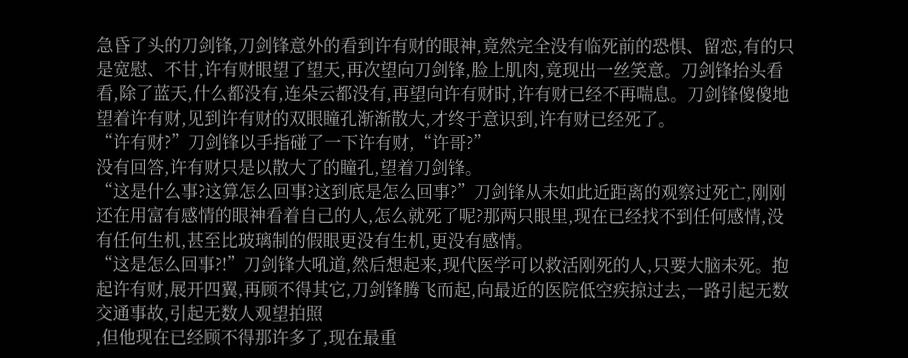急昏了头的刀剑锋,刀剑锋意外的看到许有财的眼神,竟然完全没有临死前的恐惧、留恋,有的只是宽慰、不甘,许有财眼望了望天,再次望向刀剑锋,脸上肌肉,竟现出一丝笑意。刀剑锋抬头看看,除了蓝天,什么都没有,连朵云都没有,再望向许有财时,许有财已经不再喘息。刀剑锋傻傻地望着许有财,见到许有财的双眼瞳孔渐渐散大,才终于意识到,许有财已经死了。
“许有财?”刀剑锋以手指碰了一下许有财,“许哥?”
没有回答,许有财只是以散大了的瞳孔,望着刀剑锋。
“这是什么事?这算怎么回事?这到底是怎么回事?”刀剑锋从未如此近距离的观察过死亡,刚刚还在用富有感情的眼神看着自己的人,怎么就死了呢?那两只眼里,现在已经找不到任何感情,没有任何生机,甚至比玻璃制的假眼更没有生机,更没有感情。
“这是怎么回事?!”刀剑锋大吼道,然后想起来,现代医学可以救活刚死的人,只要大脑未死。抱起许有财,展开四翼,再顾不得其它,刀剑锋腾飞而起,向最近的医院低空疾掠过去,一路引起无数交通事故,引起无数人观望拍照
,但他现在已经顾不得那许多了,现在最重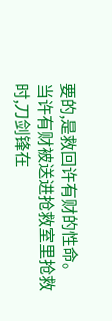要的,是救回许有财的性命。
当许有财被送进抢救室里抢救时,刀剑锋在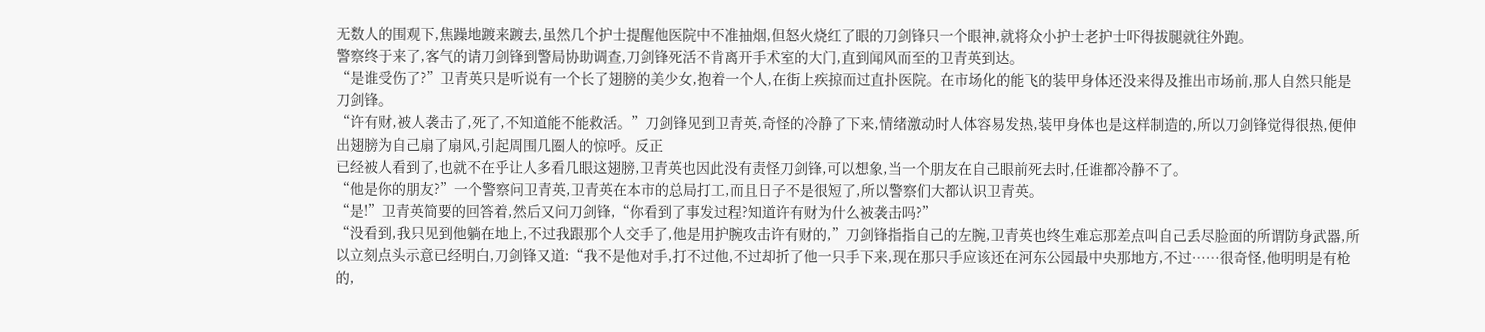无数人的围观下,焦躁地踱来踱去,虽然几个护士提醒他医院中不准抽烟,但怒火烧红了眼的刀剑锋只一个眼神,就将众小护士老护士吓得拔腿就往外跑。
警察终于来了,客气的请刀剑锋到警局协助调查,刀剑锋死活不肯离开手术室的大门,直到闻风而至的卫青英到达。
“是谁受伤了?”卫青英只是听说有一个长了翅膀的美少女,抱着一个人,在街上疾掠而过直扑医院。在市场化的能飞的装甲身体还没来得及推出市场前,那人自然只能是刀剑锋。
“许有财,被人袭击了,死了,不知道能不能救活。”刀剑锋见到卫青英,奇怪的冷静了下来,情绪激动时人体容易发热,装甲身体也是这样制造的,所以刀剑锋觉得很热,便伸出翅膀为自己扇了扇风,引起周围几圈人的惊呼。反正
已经被人看到了,也就不在乎让人多看几眼这翅膀,卫青英也因此没有责怪刀剑锋,可以想象,当一个朋友在自己眼前死去时,任谁都冷静不了。
“他是你的朋友?”一个警察问卫青英,卫青英在本市的总局打工,而且日子不是很短了,所以警察们大都认识卫青英。
“是!”卫青英简要的回答着,然后又问刀剑锋,“你看到了事发过程?知道许有财为什么被袭击吗?”
“没看到,我只见到他躺在地上,不过我跟那个人交手了,他是用护腕攻击许有财的,”刀剑锋指指自己的左腕,卫青英也终生难忘那差点叫自己丢尽脸面的所谓防身武器,所以立刻点头示意已经明白,刀剑锋又道:“我不是他对手,打不过他,不过却折了他一只手下来,现在那只手应该还在河东公园最中央那地方,不过……很奇怪,他明明是有枪的,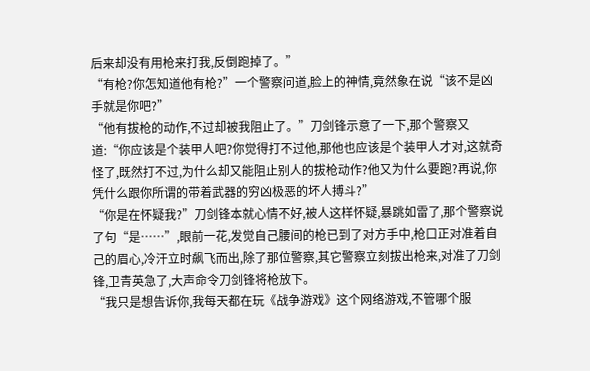后来却没有用枪来打我,反倒跑掉了。”
“有枪?你怎知道他有枪?”一个警察问道,脸上的神情,竟然象在说“该不是凶手就是你吧?”
“他有拔枪的动作,不过却被我阻止了。”刀剑锋示意了一下,那个警察又道:“你应该是个装甲人吧?你觉得打不过他,那他也应该是个装甲人才对,这就奇怪了,既然打不过,为什么却又能阻止别人的拔枪动作?他又为什么要跑?再说,你凭什么跟你所谓的带着武器的穷凶极恶的坏人搏斗?”
“你是在怀疑我?”刀剑锋本就心情不好,被人这样怀疑,暴跳如雷了,那个警察说了句“是……”,眼前一花,发觉自己腰间的枪已到了对方手中,枪口正对准着自己的眉心,冷汗立时飙飞而出,除了那位警察,其它警察立刻拔出枪来,对准了刀剑锋,卫青英急了,大声命令刀剑锋将枪放下。
“我只是想告诉你,我每天都在玩《战争游戏》这个网络游戏,不管哪个服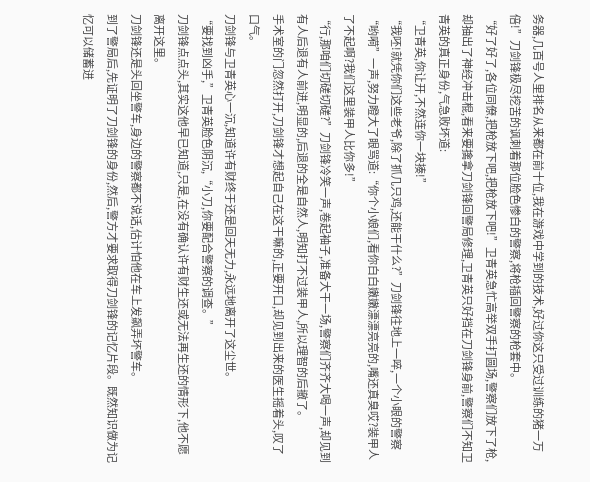务器,几百号人里排名从来都在前十位,我在游戏中学到的技术,好过你这只受过训练的猪一万倍!”刀剑锋极尽挖苦的讽刺着那位脸色惨白的警察,将枪插回警察的枪套中。
“好了好了,各位同僚,把枪放下吧,把枪放下吧!”卫青英急忙高举双手打圆场,警察们放下了枪,却抽出了神经冲击棍,看来要擒拿刀剑锋回警局修理,卫青英只好挡在刀剑锋身前,警察们不知卫青英的真正身份,气急败坏道:
“卫青英,你让开,不然连你一块揍!”
“我呸!就凭你们这些老爷,除了抓几只鸡,还能干什么?”刀剑锋往地上一啐,一个小眼的警察“哟嗬”一声,努力瞪大了眼骂道:“你个小娘们,看你白白嫩嫩漂漂亮亮的,嘴还真臭哎?装甲人了不起啊?我们这里装甲人比你多!”
“行,那咱们切磋切磋?”刀剑锋冷笑一声,卷起袖子,准备大干一场,警察们齐齐大喝一声,却见到有人后退有人前进,明显的,后退的全是自然人,明知打不过装甲人,所以理智的后撤了。
手术室的门忽然打开,刀剑锋才想起自己在这干嘛的,正要开口,却见到出来的医生摇着头,叹了口气。
刀剑锋与卫青英心一沉,知道许有财终于还是回天无力,永远地离开了这尘世。
“要找到凶手,”卫青英脸色阴沉,“小刀,你要配合警察的调查。”
刀剑锋点点头,其实这他早已知道,只是,在没有确认许有财生还或无法再生还的情形下,他不愿离开这里。
刀剑锋还是头回坐警车,身边的警察都不说话,估计怕他在车上发飙弄坏警车。
到了警局后,先证明了刀剑锋的身份,然后,警方才要求取得刀剑锋的记忆片段。既然知识做为记忆可以储蓄进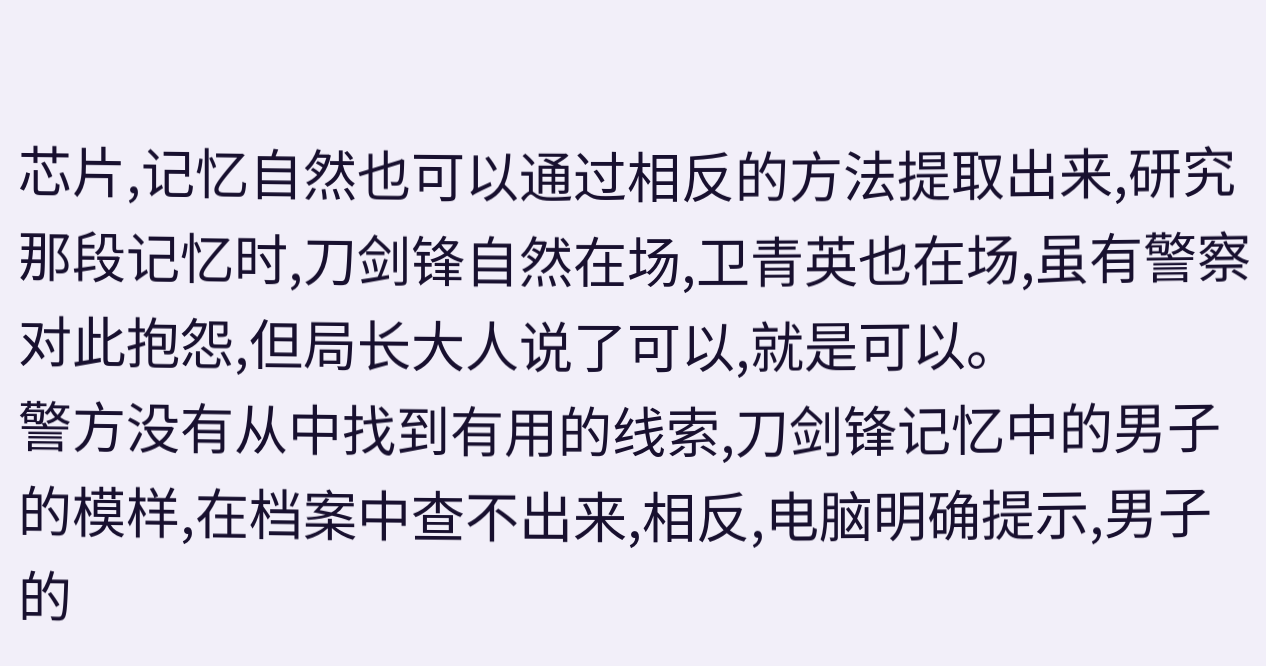芯片,记忆自然也可以通过相反的方法提取出来,研究那段记忆时,刀剑锋自然在场,卫青英也在场,虽有警察对此抱怨,但局长大人说了可以,就是可以。
警方没有从中找到有用的线索,刀剑锋记忆中的男子的模样,在档案中查不出来,相反,电脑明确提示,男子的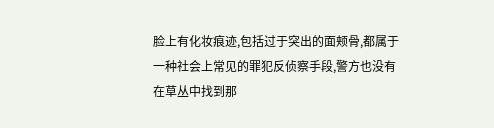脸上有化妆痕迹,包括过于突出的面颊骨,都属于一种社会上常见的罪犯反侦察手段,警方也没有在草丛中找到那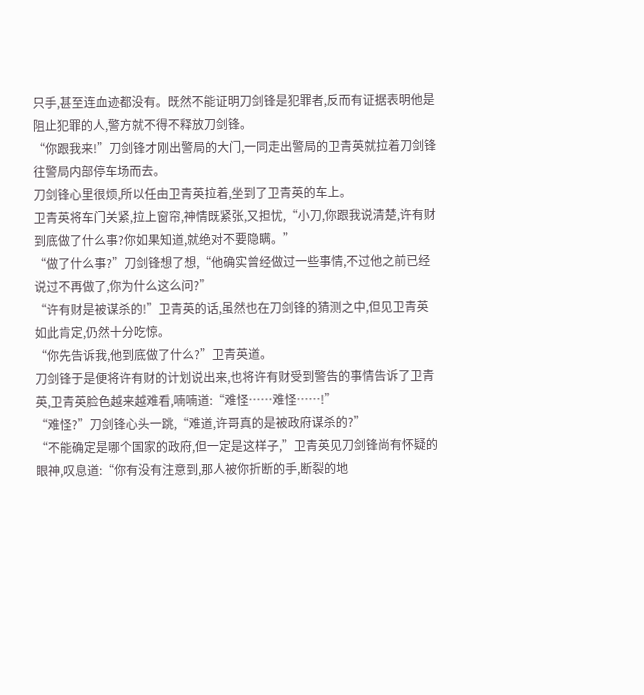只手,甚至连血迹都没有。既然不能证明刀剑锋是犯罪者,反而有证据表明他是阻止犯罪的人,警方就不得不释放刀剑锋。
“你跟我来!”刀剑锋才刚出警局的大门,一同走出警局的卫青英就拉着刀剑锋往警局内部停车场而去。
刀剑锋心里很烦,所以任由卫青英拉着,坐到了卫青英的车上。
卫青英将车门关紧,拉上窗帘,神情既紧张,又担忧,“小刀,你跟我说清楚,许有财到底做了什么事?你如果知道,就绝对不要隐瞒。”
“做了什么事?”刀剑锋想了想,“他确实曾经做过一些事情,不过他之前已经说过不再做了,你为什么这么问?”
“许有财是被谋杀的!”卫青英的话,虽然也在刀剑锋的猜测之中,但见卫青英如此肯定,仍然十分吃惊。
“你先告诉我,他到底做了什么?”卫青英道。
刀剑锋于是便将许有财的计划说出来,也将许有财受到警告的事情告诉了卫青英,卫青英脸色越来越难看,喃喃道:“难怪……难怪……!”
“难怪?”刀剑锋心头一跳,“难道,许哥真的是被政府谋杀的?”
“不能确定是哪个国家的政府,但一定是这样子,”卫青英见刀剑锋尚有怀疑的眼神,叹息道:“你有没有注意到,那人被你折断的手,断裂的地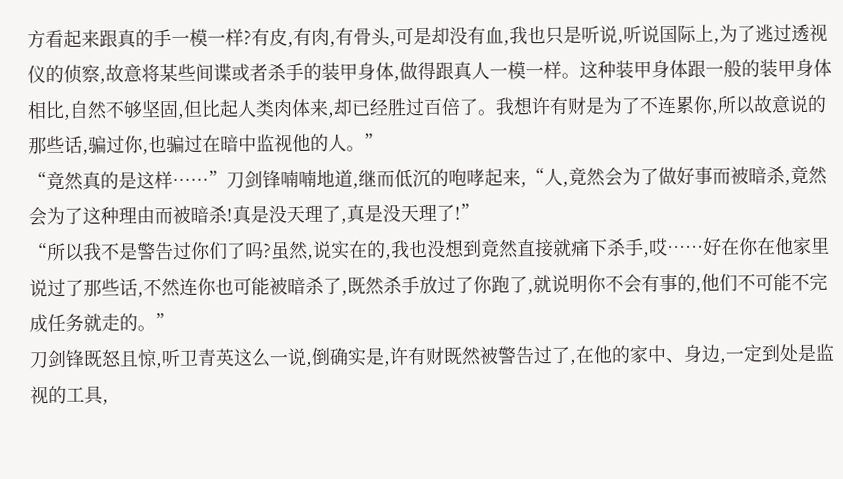方看起来跟真的手一模一样?有皮,有肉,有骨头,可是却没有血,我也只是听说,听说国际上,为了逃过透视仪的侦察,故意将某些间谍或者杀手的装甲身体,做得跟真人一模一样。这种装甲身体跟一般的装甲身体相比,自然不够坚固,但比起人类肉体来,却已经胜过百倍了。我想许有财是为了不连累你,所以故意说的那些话,骗过你,也骗过在暗中监视他的人。”
“竟然真的是这样……”刀剑锋喃喃地道,继而低沉的咆哮起来,“人,竟然会为了做好事而被暗杀,竟然会为了这种理由而被暗杀!真是没天理了,真是没天理了!”
“所以我不是警告过你们了吗?虽然,说实在的,我也没想到竟然直接就痛下杀手,哎……好在你在他家里说过了那些话,不然连你也可能被暗杀了,既然杀手放过了你跑了,就说明你不会有事的,他们不可能不完成任务就走的。”
刀剑锋既怒且惊,听卫青英这么一说,倒确实是,许有财既然被警告过了,在他的家中、身边,一定到处是监视的工具,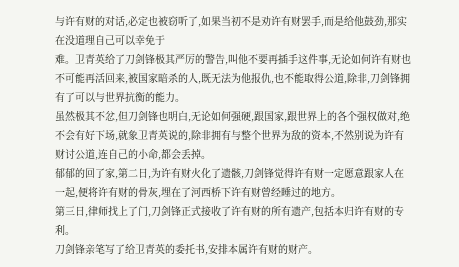与许有财的对话,必定也被窃听了,如果当初不是劝许有财罢手,而是给他鼓劲,那实在没道理自己可以幸免于
难。卫青英给了刀剑锋极其严厉的警告,叫他不要再插手这件事,无论如何许有财也不可能再活回来,被国家暗杀的人,既无法为他报仇,也不能取得公道,除非,刀剑锋拥有了可以与世界抗衡的能力。
虽然极其不忿,但刀剑锋也明白,无论如何强硬,跟国家,跟世界上的各个强权做对,绝不会有好下场,就象卫青英说的,除非拥有与整个世界为敌的资本,不然别说为许有财讨公道,连自己的小命,都会丢掉。
郁郁的回了家,第二日,为许有财火化了遗骸,刀剑锋觉得许有财一定愿意跟家人在一起,便将许有财的骨灰,埋在了河西桥下许有财曾经睡过的地方。
第三日,律师找上了门,刀剑锋正式接收了许有财的所有遗产,包括本归许有财的专利。
刀剑锋亲笔写了给卫青英的委托书,安排本属许有财的财产。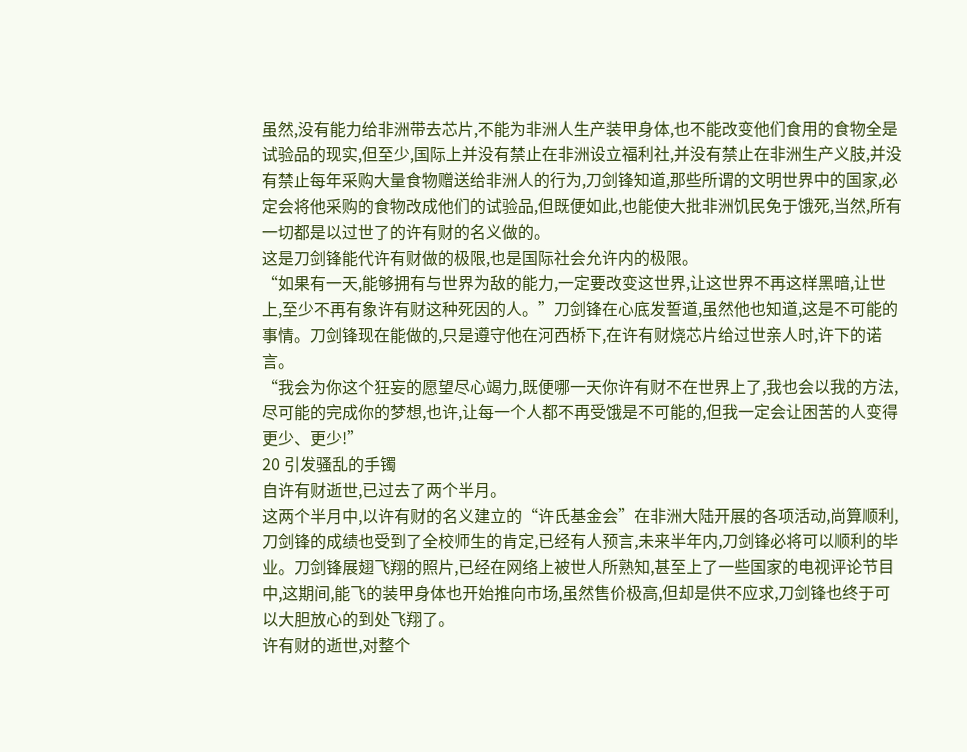虽然,没有能力给非洲带去芯片,不能为非洲人生产装甲身体,也不能改变他们食用的食物全是试验品的现实,但至少,国际上并没有禁止在非洲设立福利社,并没有禁止在非洲生产义肢,并没有禁止每年采购大量食物赠送给非洲人的行为,刀剑锋知道,那些所谓的文明世界中的国家,必定会将他采购的食物改成他们的试验品,但既便如此,也能使大批非洲饥民免于饿死,当然,所有一切都是以过世了的许有财的名义做的。
这是刀剑锋能代许有财做的极限,也是国际社会允许内的极限。
“如果有一天,能够拥有与世界为敌的能力,一定要改变这世界,让这世界不再这样黑暗,让世上,至少不再有象许有财这种死因的人。”刀剑锋在心底发誓道,虽然他也知道,这是不可能的事情。刀剑锋现在能做的,只是遵守他在河西桥下,在许有财烧芯片给过世亲人时,许下的诺言。
“我会为你这个狂妄的愿望尽心竭力,既便哪一天你许有财不在世界上了,我也会以我的方法,尽可能的完成你的梦想,也许,让每一个人都不再受饿是不可能的,但我一定会让困苦的人变得更少、更少!”
20 引发骚乱的手镯
自许有财逝世,已过去了两个半月。
这两个半月中,以许有财的名义建立的“许氏基金会”在非洲大陆开展的各项活动,尚算顺利,刀剑锋的成绩也受到了全校师生的肯定,已经有人预言,未来半年内,刀剑锋必将可以顺利的毕业。刀剑锋展翅飞翔的照片,已经在网络上被世人所熟知,甚至上了一些国家的电视评论节目中,这期间,能飞的装甲身体也开始推向市场,虽然售价极高,但却是供不应求,刀剑锋也终于可以大胆放心的到处飞翔了。
许有财的逝世,对整个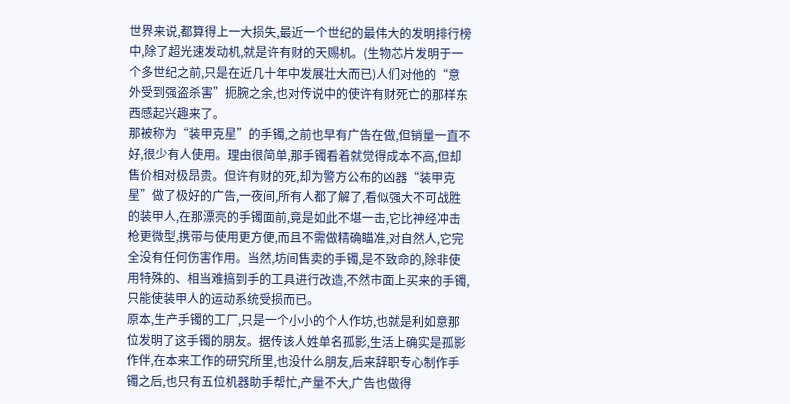世界来说,都算得上一大损失,最近一个世纪的最伟大的发明排行榜中,除了超光速发动机,就是许有财的天赐机。(生物芯片发明于一个多世纪之前,只是在近几十年中发展壮大而已)人们对他的“意外受到强盗杀害”扼腕之余,也对传说中的使许有财死亡的那样东西感起兴趣来了。
那被称为“装甲克星”的手镯,之前也早有广告在做,但销量一直不好,很少有人使用。理由很简单,那手镯看着就觉得成本不高,但却售价相对极昂贵。但许有财的死,却为警方公布的凶器“装甲克星”做了极好的广告,一夜间,所有人都了解了,看似强大不可战胜的装甲人,在那漂亮的手镯面前,竟是如此不堪一击,它比神经冲击枪更微型,携带与使用更方便,而且不需做精确瞄准,对自然人,它完全没有任何伤害作用。当然,坊间售卖的手镯,是不致命的,除非使用特殊的、相当难搞到手的工具进行改造,不然市面上买来的手镯,只能使装甲人的运动系统受损而已。
原本,生产手镯的工厂,只是一个小小的个人作坊,也就是利如意那位发明了这手镯的朋友。据传该人姓单名孤影,生活上确实是孤影作伴,在本来工作的研究所里,也没什么朋友,后来辞职专心制作手镯之后,也只有五位机器助手帮忙,产量不大,广告也做得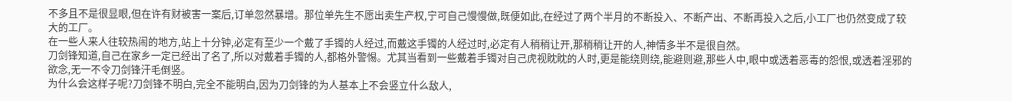不多且不是很显眼,但在许有财被害一案后,订单忽然暴增。那位单先生不愿出卖生产权,宁可自己慢慢做,既便如此,在经过了两个半月的不断投入、不断产出、不断再投入之后,小工厂也仍然变成了较大的工厂。
在一些人来人往较热闹的地方,站上十分钟,必定有至少一个戴了手镯的人经过,而戴这手镯的人经过时,必定有人稍稍让开,那稍稍让开的人,神情多半不是很自然。
刀剑锋知道,自己在家乡一定已经出了名了,所以对戴着手镯的人,都格外警惕。尤其当看到一些戴着手镯对自己虎视眈眈的人时,更是能绕则绕,能避则避,那些人中,眼中或透着恶毒的怨恨,或透着淫邪的欲念,无一不令刀剑锋汗毛倒竖。
为什么会这样子呢?刀剑锋不明白,完全不能明白,因为刀剑锋的为人基本上不会竖立什么敌人,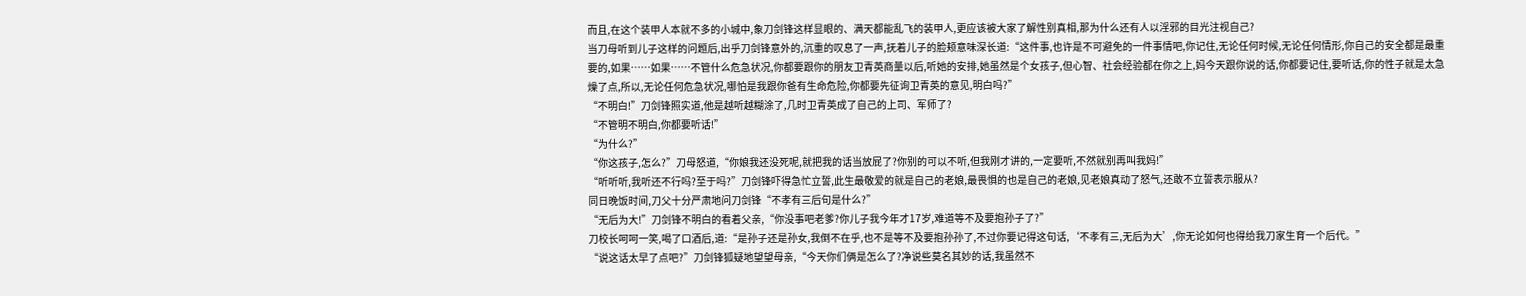而且,在这个装甲人本就不多的小城中,象刀剑锋这样显眼的、满天都能乱飞的装甲人,更应该被大家了解性别真相,那为什么还有人以淫邪的目光注视自己?
当刀母听到儿子这样的问题后,出乎刀剑锋意外的,沉重的叹息了一声,抚着儿子的脸颊意味深长道:“这件事,也许是不可避免的一件事情吧,你记住,无论任何时候,无论任何情形,你自己的安全都是最重要的,如果……如果……不管什么危急状况,你都要跟你的朋友卫青英商量以后,听她的安排,她虽然是个女孩子,但心智、社会经验都在你之上,妈今天跟你说的话,你都要记住,要听话,你的性子就是太急燥了点,所以,无论任何危急状况,哪怕是我跟你爸有生命危险,你都要先征询卫青英的意见,明白吗?”
“不明白!”刀剑锋照实道,他是越听越糊涂了,几时卫青英成了自己的上司、军师了?
“不管明不明白,你都要听话!”
“为什么?”
“你这孩子,怎么?”刀母怒道,“你娘我还没死呢,就把我的话当放屁了?你别的可以不听,但我刚才讲的,一定要听,不然就别再叫我妈!”
“听听听,我听还不行吗?至于吗?”刀剑锋吓得急忙立誓,此生最敬爱的就是自己的老娘,最畏惧的也是自己的老娘,见老娘真动了怒气,还敢不立誓表示服从?
同日晚饭时间,刀父十分严肃地问刀剑锋“不孝有三后句是什么?”
“无后为大!”刀剑锋不明白的看着父亲,“你没事吧老爹?你儿子我今年才17岁,难道等不及要抱孙子了?”
刀校长呵呵一笑,喝了口酒后,道:“是孙子还是孙女,我倒不在乎,也不是等不及要抱孙孙了,不过你要记得这句话,‘不孝有三,无后为大’,你无论如何也得给我刀家生育一个后代。”
“说这话太早了点吧?”刀剑锋狐疑地望望母亲,“今天你们俩是怎么了?净说些莫名其妙的话,我虽然不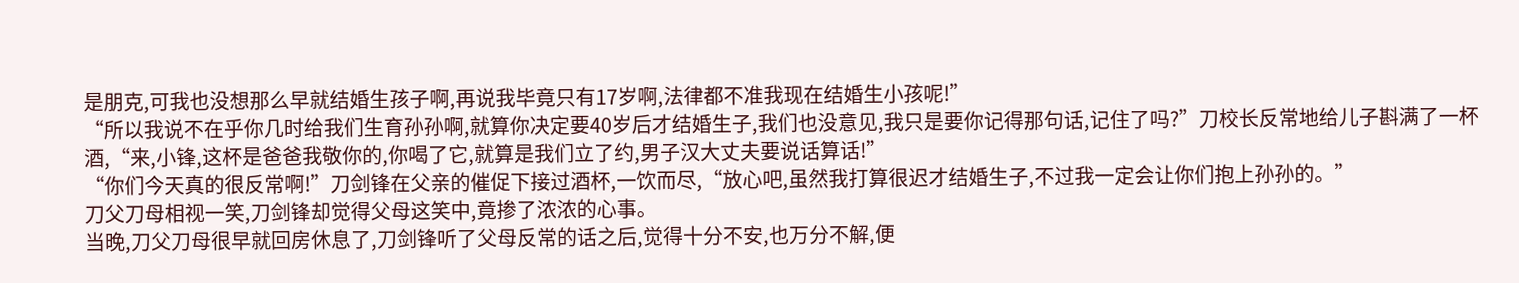是朋克,可我也没想那么早就结婚生孩子啊,再说我毕竟只有17岁啊,法律都不准我现在结婚生小孩呢!”
“所以我说不在乎你几时给我们生育孙孙啊,就算你决定要40岁后才结婚生子,我们也没意见,我只是要你记得那句话,记住了吗?”刀校长反常地给儿子斟满了一杯酒,“来,小锋,这杯是爸爸我敬你的,你喝了它,就算是我们立了约,男子汉大丈夫要说话算话!”
“你们今天真的很反常啊!”刀剑锋在父亲的催促下接过酒杯,一饮而尽,“放心吧,虽然我打算很迟才结婚生子,不过我一定会让你们抱上孙孙的。”
刀父刀母相视一笑,刀剑锋却觉得父母这笑中,竟掺了浓浓的心事。
当晚,刀父刀母很早就回房休息了,刀剑锋听了父母反常的话之后,觉得十分不安,也万分不解,便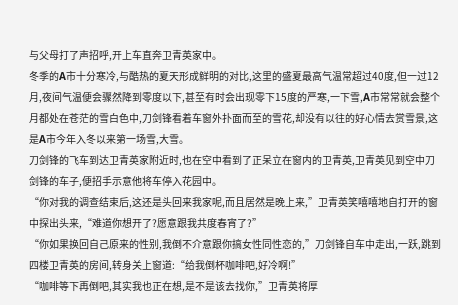与父母打了声招呼,开上车直奔卫青英家中。
冬季的A市十分寒冷,与酷热的夏天形成鲜明的对比,这里的盛夏最高气温常超过40度,但一过12月,夜间气温便会骤然降到零度以下,甚至有时会出现零下15度的严寒,一下雪,A市常常就会整个月都处在苍茫的雪白色中,刀剑锋看着车窗外扑面而至的雪花,却没有以往的好心情去赏雪景,这是A市今年入冬以来第一场雪,大雪。
刀剑锋的飞车到达卫青英家附近时,也在空中看到了正呆立在窗内的卫青英,卫青英见到空中刀剑锋的车子,便招手示意他将车停入花园中。
“你对我的调查结束后,这还是头回来我家呢,而且居然是晚上来,”卫青英笑嘻嘻地自打开的窗中探出头来,“难道你想开了?愿意跟我共度春宵了?”
“你如果换回自己原来的性别,我倒不介意跟你搞女性同性恋的,”刀剑锋自车中走出,一跃,跳到四楼卫青英的房间,转身关上窗道:“给我倒杯咖啡吧,好冷啊!”
“咖啡等下再倒吧,其实我也正在想,是不是该去找你,”卫青英将厚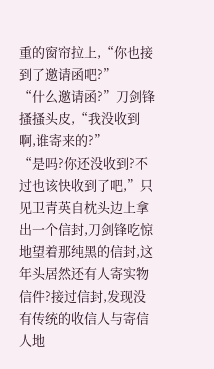重的窗帘拉上,“你也接到了邀请函吧?”
“什么邀请函?”刀剑锋搔搔头皮,“我没收到啊,谁寄来的?”
“是吗?你还没收到?不过也该快收到了吧,”只见卫青英自枕头边上拿出一个信封,刀剑锋吃惊地望着那纯黑的信封,这年头居然还有人寄实物信件?接过信封,发现没有传统的收信人与寄信人地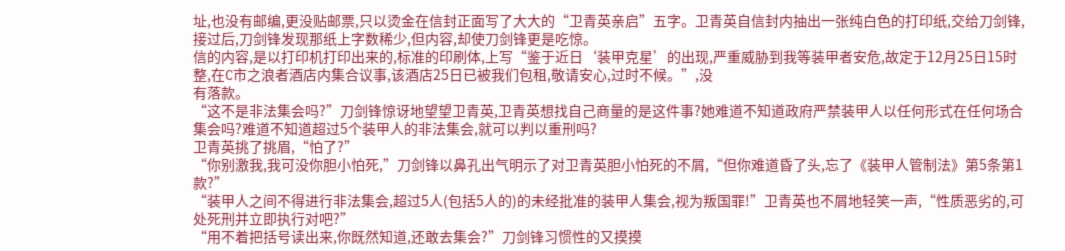址,也没有邮编,更没贴邮票,只以烫金在信封正面写了大大的“卫青英亲启”五字。卫青英自信封内抽出一张纯白色的打印纸,交给刀剑锋,接过后,刀剑锋发现那纸上字数稀少,但内容,却使刀剑锋更是吃惊。
信的内容,是以打印机打印出来的,标准的印刷体,上写“鉴于近日‘装甲克星’的出现,严重威胁到我等装甲者安危,故定于12月25日15时整,在C市之浪者酒店内集合议事,该酒店25日已被我们包租,敬请安心,过时不候。”,没
有落款。
“这不是非法集会吗?”刀剑锋惊讶地望望卫青英,卫青英想找自己商量的是这件事?她难道不知道政府严禁装甲人以任何形式在任何场合集会吗?难道不知道超过5个装甲人的非法集会,就可以判以重刑吗?
卫青英挑了挑眉,“怕了?”
“你别激我,我可没你胆小怕死,”刀剑锋以鼻孔出气明示了对卫青英胆小怕死的不屑,“但你难道昏了头,忘了《装甲人管制法》第5条第1款?”
“装甲人之间不得进行非法集会,超过5人(包括5人的)的未经批准的装甲人集会,视为叛国罪!”卫青英也不屑地轻笑一声,“性质恶劣的,可处死刑并立即执行对吧?”
“用不着把括号读出来,你既然知道,还敢去集会?”刀剑锋习惯性的又摸摸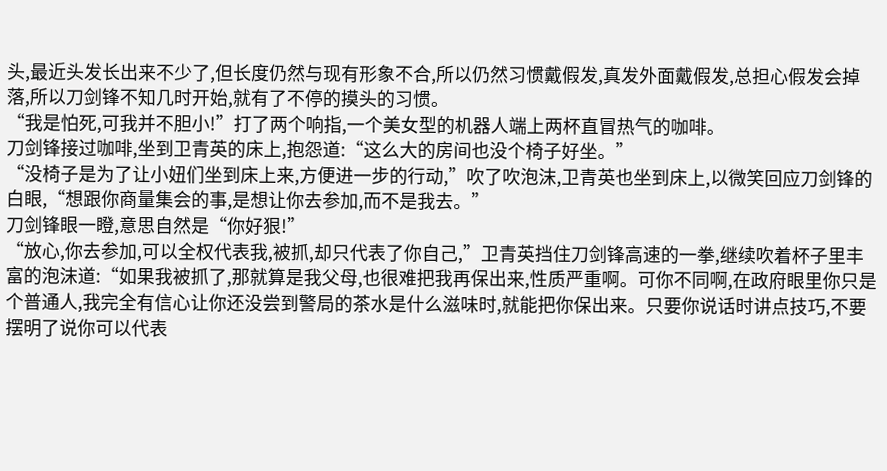头,最近头发长出来不少了,但长度仍然与现有形象不合,所以仍然习惯戴假发,真发外面戴假发,总担心假发会掉落,所以刀剑锋不知几时开始,就有了不停的摸头的习惯。
“我是怕死,可我并不胆小!”打了两个响指,一个美女型的机器人端上两杯直冒热气的咖啡。
刀剑锋接过咖啡,坐到卫青英的床上,抱怨道:“这么大的房间也没个椅子好坐。”
“没椅子是为了让小妞们坐到床上来,方便进一步的行动,”吹了吹泡沫,卫青英也坐到床上,以微笑回应刀剑锋的白眼,“想跟你商量集会的事,是想让你去参加,而不是我去。”
刀剑锋眼一瞪,意思自然是“你好狠!”
“放心,你去参加,可以全权代表我,被抓,却只代表了你自己,”卫青英挡住刀剑锋高速的一拳,继续吹着杯子里丰富的泡沫道:“如果我被抓了,那就算是我父母,也很难把我再保出来,性质严重啊。可你不同啊,在政府眼里你只是个普通人,我完全有信心让你还没尝到警局的茶水是什么滋味时,就能把你保出来。只要你说话时讲点技巧,不要摆明了说你可以代表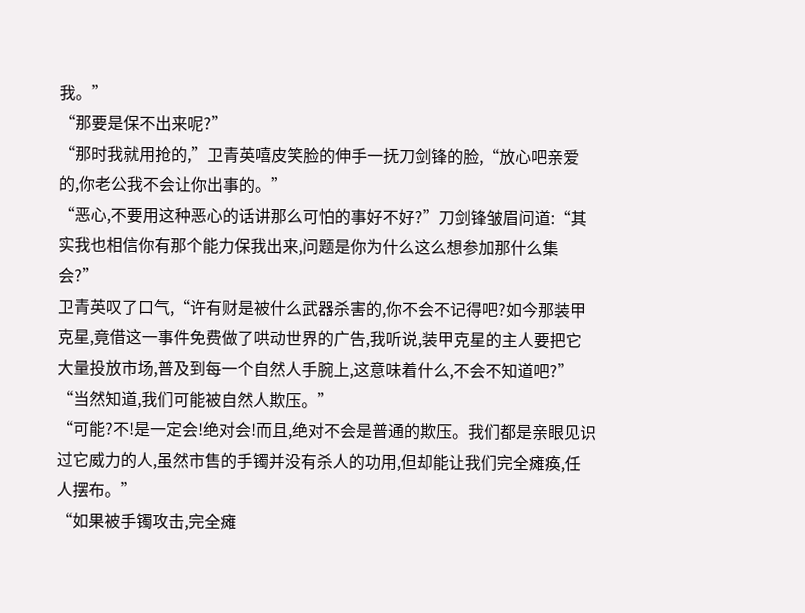我。”
“那要是保不出来呢?”
“那时我就用抢的,”卫青英嘻皮笑脸的伸手一抚刀剑锋的脸,“放心吧亲爱的,你老公我不会让你出事的。”
“恶心,不要用这种恶心的话讲那么可怕的事好不好?”刀剑锋皱眉问道:“其实我也相信你有那个能力保我出来,问题是你为什么这么想参加那什么集会?”
卫青英叹了口气,“许有财是被什么武器杀害的,你不会不记得吧?如今那装甲克星,竟借这一事件免费做了哄动世界的广告,我听说,装甲克星的主人要把它大量投放市场,普及到每一个自然人手腕上,这意味着什么,不会不知道吧?”
“当然知道,我们可能被自然人欺压。”
“可能?不!是一定会!绝对会!而且,绝对不会是普通的欺压。我们都是亲眼见识过它威力的人,虽然市售的手镯并没有杀人的功用,但却能让我们完全瘫痪,任人摆布。”
“如果被手镯攻击,完全瘫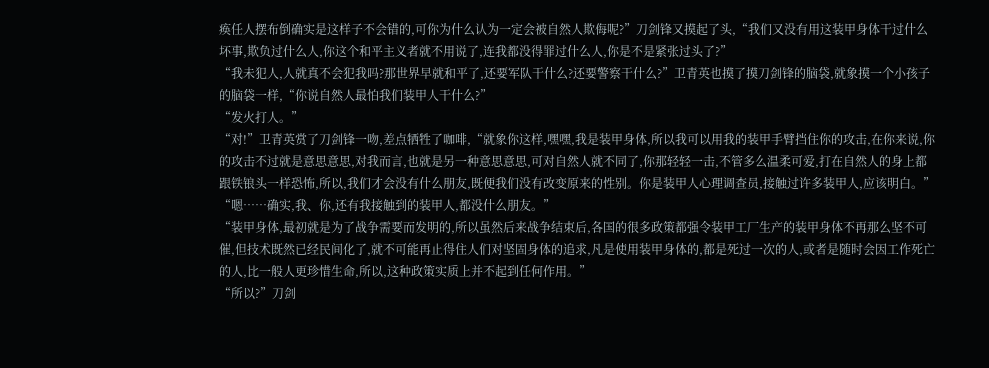痪任人摆布倒确实是这样子不会错的,可你为什么认为一定会被自然人欺侮呢?”刀剑锋又摸起了头,“我们又没有用这装甲身体干过什么坏事,欺负过什么人,你这个和平主义者就不用说了,连我都没得罪过什么人,你是不是紧张过头了?”
“我未犯人,人就真不会犯我吗?那世界早就和平了,还要军队干什么?还要警察干什么?”卫青英也摸了摸刀剑锋的脑袋,就象摸一个小孩子的脑袋一样,“你说自然人最怕我们装甲人干什么?”
“发火打人。”
“对!”卫青英赏了刀剑锋一吻,差点牺牲了咖啡,“就象你这样,嘿嘿,我是装甲身体,所以我可以用我的装甲手臂挡住你的攻击,在你来说,你的攻击不过就是意思意思,对我而言,也就是另一种意思意思,可对自然人就不同了,你那轻轻一击,不管多么温柔可爱,打在自然人的身上都跟铁锒头一样恐怖,所以,我们才会没有什么朋友,既便我们没有改变原来的性别。你是装甲人心理调查员,接触过许多装甲人,应该明白。”
“嗯……确实,我、你,还有我接触到的装甲人,都没什么朋友。”
“装甲身体,最初就是为了战争需要而发明的,所以虽然后来战争结束后,各国的很多政策都强令装甲工厂生产的装甲身体不再那么坚不可催,但技术既然已经民间化了,就不可能再止得住人们对坚固身体的追求,凡是使用装甲身体的,都是死过一次的人,或者是随时会因工作死亡的人,比一般人更珍惜生命,所以,这种政策实质上并不起到任何作用。”
“所以?”刀剑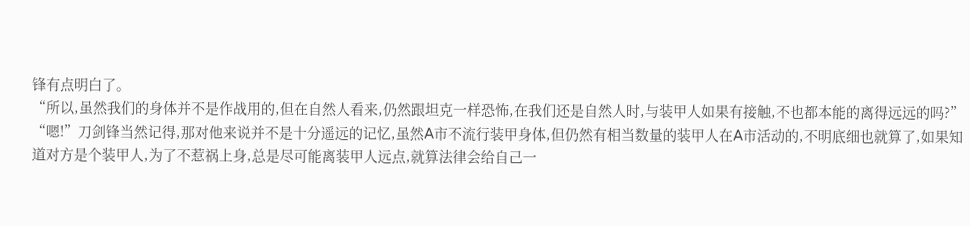锋有点明白了。
“所以,虽然我们的身体并不是作战用的,但在自然人看来,仍然跟坦克一样恐怖,在我们还是自然人时,与装甲人如果有接触,不也都本能的离得远远的吗?”
“嗯!”刀剑锋当然记得,那对他来说并不是十分遥远的记忆,虽然A市不流行装甲身体,但仍然有相当数量的装甲人在A市活动的,不明底细也就算了,如果知道对方是个装甲人,为了不惹祸上身,总是尽可能离装甲人远点,就算法律会给自己一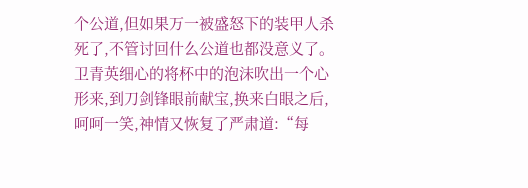个公道,但如果万一被盛怒下的装甲人杀死了,不管讨回什么公道也都没意义了。
卫青英细心的将杯中的泡沫吹出一个心形来,到刀剑锋眼前献宝,换来白眼之后,呵呵一笑,神情又恢复了严肃道:“每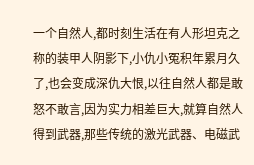一个自然人,都时刻生活在有人形坦克之称的装甲人阴影下,小仇小冤积年累月久了,也会变成深仇大恨,以往自然人都是敢怒不敢言,因为实力相差巨大,就算自然人得到武器,那些传统的激光武器、电磁武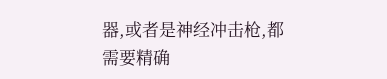器,或者是神经冲击枪,都需要精确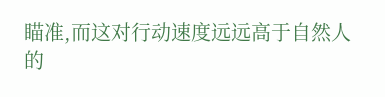瞄准,而这对行动速度远远高于自然人的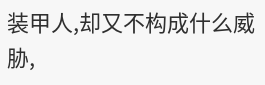装甲人,却又不构成什么威胁,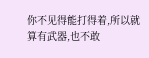你不见得能打得着,所以就算有武器,也不敢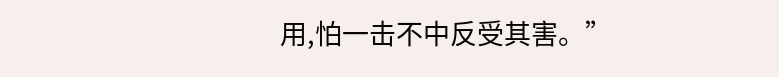用,怕一击不中反受其害。”